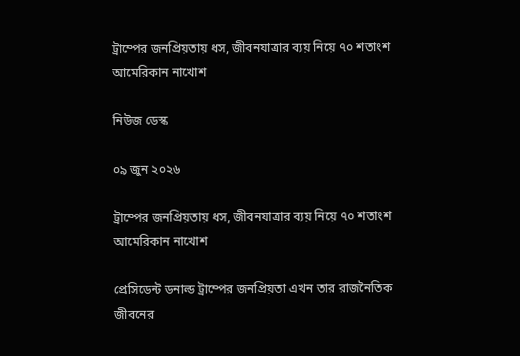ট্রাম্পের জনপ্রিয়তায় ধস, জীবনযাত্রার ব্যয় নিয়ে ৭০ শতাংশ আমেরিকান নাখোশ

নিউজ ডেস্ক

০৯ জুন ২০২৬

ট্রাম্পের জনপ্রিয়তায় ধস, জীবনযাত্রার ব্যয় নিয়ে ৭০ শতাংশ আমেরিকান নাখোশ

প্রেসিডেন্ট ডনাল্ড ট্রাম্পের জনপ্রিয়তা এখন তার রাজনৈতিক জীবনের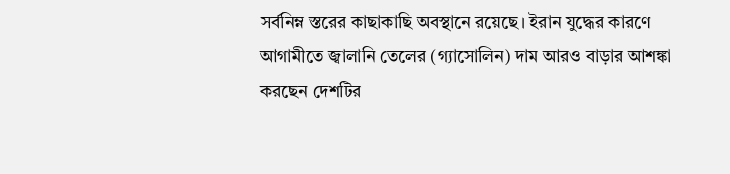সর্বনিম্ন স্তরের কাছাকাছি অবস্থানে রয়েছে। ইরান যুদ্ধের কারণে আগামীতে জ্বালানি তেলের (গ্যাসোলিন) দাম আরও বাড়ার আশঙ্কা করছেন দেশটির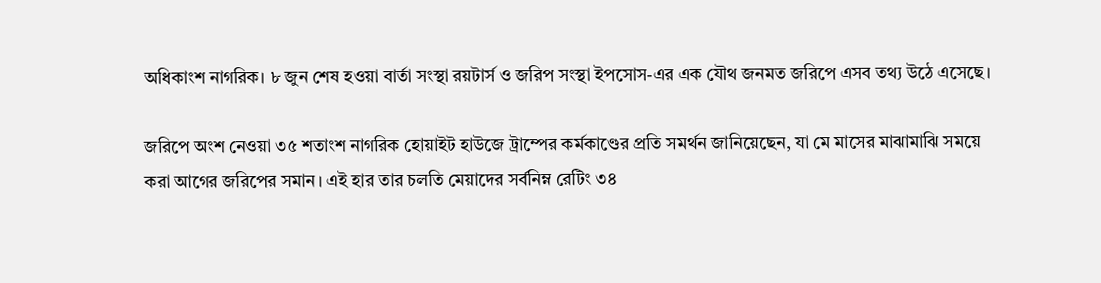অধিকাংশ নাগরিক। ৮ জুন শেষ হওয়া বার্তা সংস্থা রয়টার্স ও জরিপ সংস্থা ইপসোস-এর এক যৌথ জনমত জরিপে এসব তথ্য উঠে এসেছে।

জরিপে অংশ নেওয়া ৩৫ শতাংশ নাগরিক হোয়াইট হাউজে ট্রাম্পের কর্মকাণ্ডের প্রতি সমর্থন জানিয়েছেন, যা মে মাসের মাঝামাঝি সময়ে করা আগের জরিপের সমান। এই হার তার চলতি মেয়াদের সর্বনিম্ন রেটিং ৩৪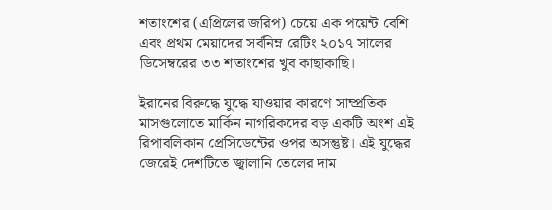শতাংশের (এপ্রিলের জরিপ) চেয়ে এক পয়েন্ট বেশি এবং প্রথম মেয়াদের সর্বনিম্ন রেটিং ২০১৭ সালের ডিসেম্বরের ৩৩ শতাংশের খুব কাছাকাছি।

ইরানের বিরুদ্ধে যুদ্ধে যাওয়ার কারণে সাম্প্রতিক মাসগুলোতে মার্কিন নাগরিকদের বড় একটি অংশ এই রিপাবলিকান প্রেসিডেন্টের ওপর অসন্তুষ্ট। এই যুদ্ধের জেরেই দেশটিতে জ্বালানি তেলের দাম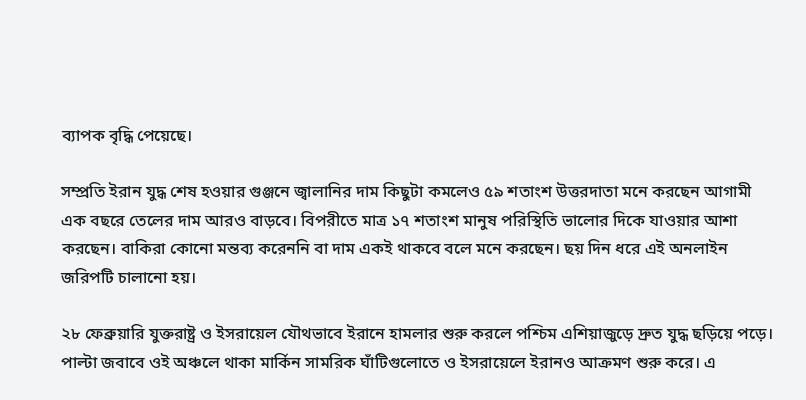ব্যাপক বৃদ্ধি পেয়েছে।

সম্প্রতি ইরান যুদ্ধ শেষ হওয়ার গুঞ্জনে জ্বালানির দাম কিছুটা কমলেও ৫৯ শতাংশ উত্তরদাতা মনে করছেন আগামী এক বছরে তেলের দাম আরও বাড়বে। বিপরীতে মাত্র ১৭ শতাংশ মানুষ পরিস্থিতি ভালোর দিকে যাওয়ার আশা করছেন। বাকিরা কোনো মন্তব্য করেননি বা দাম একই থাকবে বলে মনে করছেন। ছয় দিন ধরে এই অনলাইন জরিপটি চালানো হয়।

২৮ ফেব্রুয়ারি যুক্তরাষ্ট্র ও ইসরায়েল যৌথভাবে ইরানে হামলার শুরু করলে পশ্চিম এশিয়াজুড়ে দ্রুত যুদ্ধ ছড়িয়ে পড়ে। পাল্টা জবাবে ওই অঞ্চলে থাকা মার্কিন সামরিক ঘাঁটিগুলোতে ও ইসরায়েলে ইরানও আক্রমণ শুরু করে। এ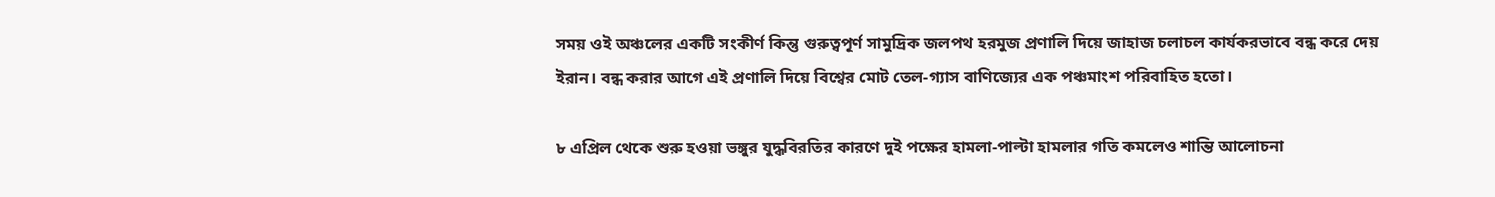সময় ওই অঞ্চলের একটি সংকীর্ণ কিন্তু গুরুত্বপূর্ণ সামুদ্রিক জলপথ হরমুজ প্রণালি দিয়ে জাহাজ চলাচল কার্যকরভাবে বন্ধ করে দেয় ইরান। বন্ধ করার আগে এই প্রণালি দিয়ে বিশ্বের মোট তেল-গ্যাস বাণিজ্যের এক পঞ্চমাংশ পরিবাহিত হতো।

৮ এপ্রিল থেকে শুরু হওয়া ভঙ্গুর যুদ্ধবিরতির কারণে দুই পক্ষের হামলা-পাল্টা হামলার গতি কমলেও শান্তি আলোচনা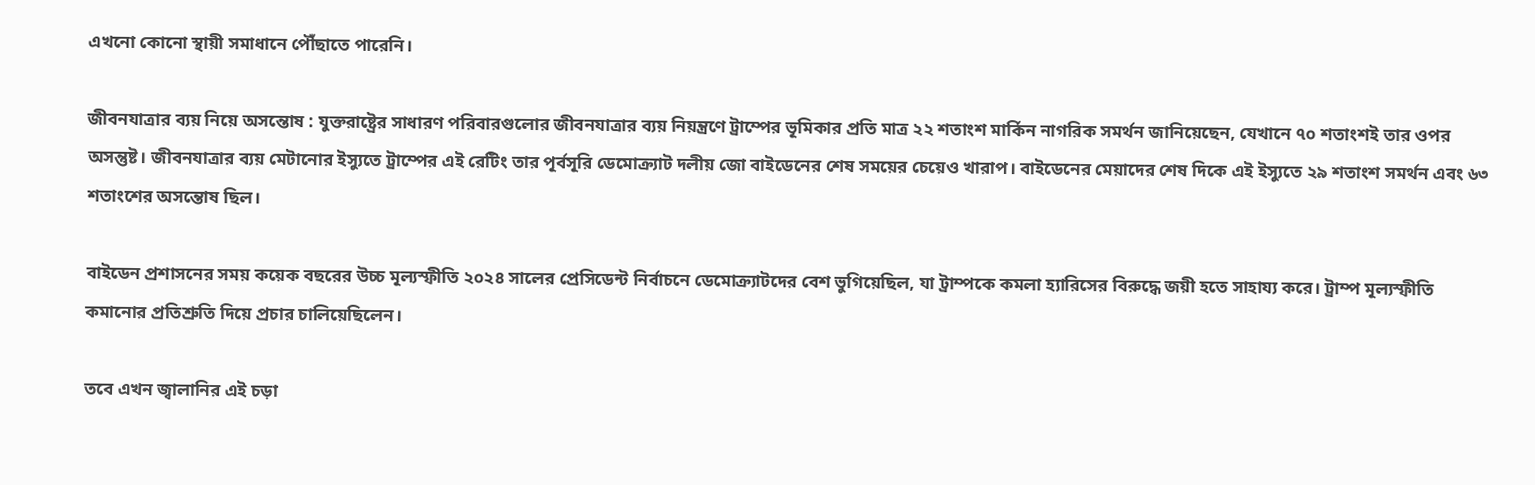এখনো কোনো স্থায়ী সমাধানে পৌঁছাতে পারেনি।

জীবনযাত্রার ব্যয় নিয়ে অসন্তোষ : যুক্তরাষ্ট্রের সাধারণ পরিবারগুলোর জীবনযাত্রার ব্যয় নিয়ন্ত্রণে ট্রাম্পের ভূমিকার প্রতি মাত্র ২২ শতাংশ মার্কিন নাগরিক সমর্থন জানিয়েছেন, যেখানে ৭০ শতাংশই তার ওপর অসন্তুষ্ট। জীবনযাত্রার ব্যয় মেটানোর ইস্যুতে ট্রাম্পের এই রেটিং তার পূর্বসূরি ডেমোক্র্যাট দলীয় জো বাইডেনের শেষ সময়ের চেয়েও খারাপ। বাইডেনের মেয়াদের শেষ দিকে এই ইস্যুতে ২৯ শতাংশ সমর্থন এবং ৬৩ শতাংশের অসন্তোষ ছিল।

বাইডেন প্রশাসনের সময় কয়েক বছরের উচ্চ মূল্যস্ফীতি ২০২৪ সালের প্রেসিডেন্ট নির্বাচনে ডেমোক্র্যাটদের বেশ ভুগিয়েছিল, যা ট্রাম্পকে কমলা হ্যারিসের বিরুদ্ধে জয়ী হতে সাহায্য করে। ট্রাম্প মূল্যস্ফীতি কমানোর প্রতিশ্রুতি দিয়ে প্রচার চালিয়েছিলেন।

তবে এখন জ্বালানির এই চড়া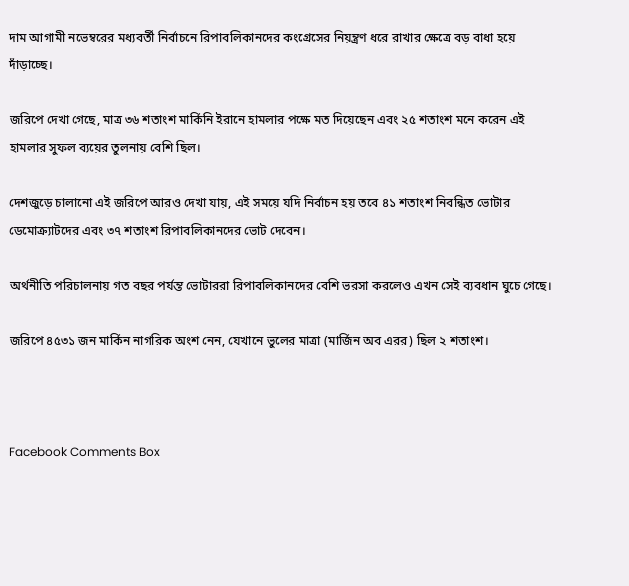দাম আগামী নভেম্বরের মধ্যবর্তী নির্বাচনে রিপাবলিকানদের কংগ্রেসের নিয়ন্ত্রণ ধরে রাখার ক্ষেত্রে বড় বাধা হয়ে দাঁড়াচ্ছে।

জরিপে দেখা গেছে, মাত্র ৩৬ শতাংশ মার্কিনি ইরানে হামলার পক্ষে মত দিয়েছেন এবং ২৫ শতাংশ মনে করেন এই হামলার সুফল ব্যয়ের তুলনায় বেশি ছিল।

দেশজুড়ে চালানো এই জরিপে আরও দেখা যায়, এই সময়ে যদি নির্বাচন হয় তবে ৪১ শতাংশ নিবন্ধিত ভোটার ডেমোক্র্যাটদের এবং ৩৭ শতাংশ রিপাবলিকানদের ভোট দেবেন।

অর্থনীতি পরিচালনায় গত বছর পর্যন্ত ভোটাররা রিপাবলিকানদের বেশি ভরসা করলেও এখন সেই ব্যবধান ঘুচে গেছে।

জরিপে ৪৫৩১ জন মার্কিন নাগরিক অংশ নেন, যেখানে ভুলের মাত্রা (মার্জিন অব এরর) ছিল ২ শতাংশ।



Facebook Comments Box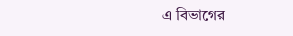এ বিভাগের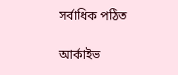সর্বাধিক পঠিত

আর্কাইভ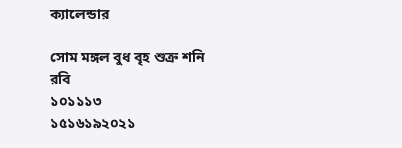ক্যালেন্ডার

সোম মঙ্গল বুধ বৃহ শুক্র শনি রবি
১০১১১৩
১৫১৬১৯২০২১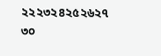২২২৩২৪২৫২৬২৭
৩০